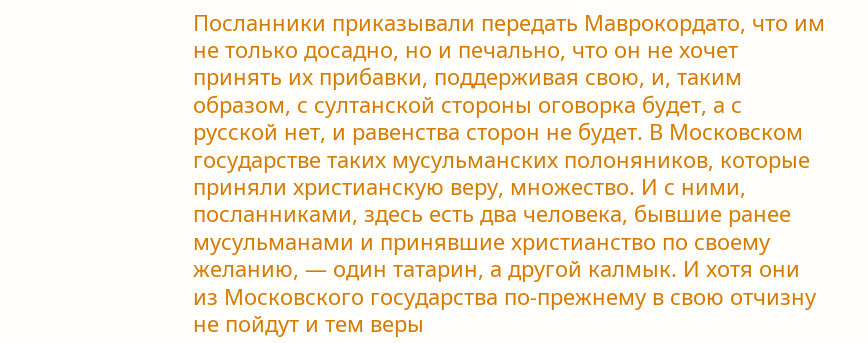Посланники приказывали передать Маврокордато, что им не только досадно, но и печально, что он не хочет принять их прибавки, поддерживая свою, и, таким образом, с султанской стороны оговорка будет, а с русской нет, и равенства сторон не будет. В Московском государстве таких мусульманских полоняников, которые приняли христианскую веру, множество. И с ними, посланниками, здесь есть два человека, бывшие ранее мусульманами и принявшие христианство по своему желанию, — один татарин, а другой калмык. И хотя они из Московского государства по-прежнему в свою отчизну не пойдут и тем веры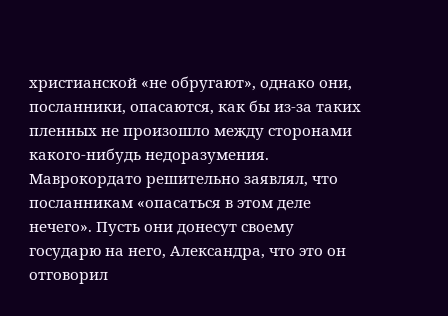христианской «не обругают», однако они, посланники, опасаются, как бы из-за таких пленных не произошло между сторонами какого-нибудь недоразумения. Маврокордато решительно заявлял, что посланникам «опасаться в этом деле нечего». Пусть они донесут своему государю на него, Александра, что это он отговорил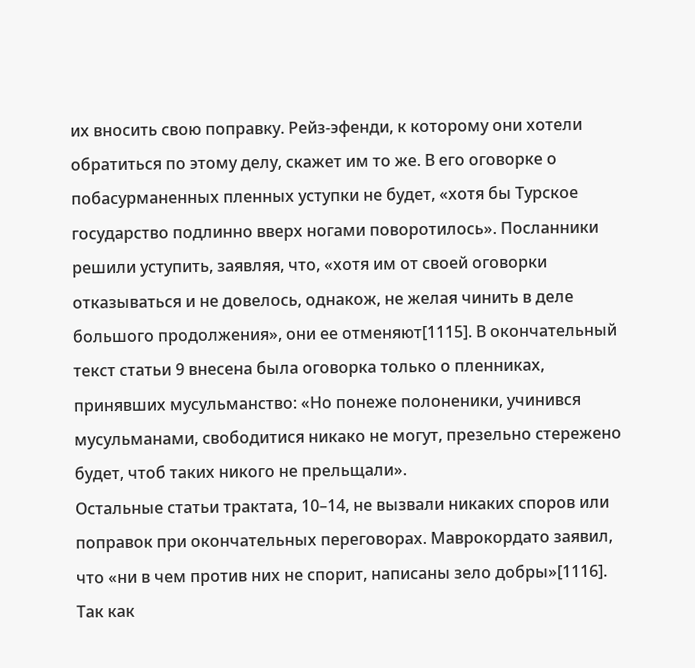их вносить свою поправку. Рейз-эфенди, к которому они хотели обратиться по этому делу, скажет им то же. В его оговорке о побасурманенных пленных уступки не будет, «хотя бы Турское государство подлинно вверх ногами поворотилось». Посланники решили уступить, заявляя, что, «хотя им от своей оговорки отказываться и не довелось, однакож, не желая чинить в деле большого продолжения», они ее отменяют[1115]. В окончательный текст статьи 9 внесена была оговорка только о пленниках, принявших мусульманство: «Но понеже полоненики, учинився мусульманами, свободитися никако не могут, презельно стережено будет, чтоб таких никого не прельщали».
Остальные статьи трактата, 10–14, не вызвали никаких споров или поправок при окончательных переговорах. Маврокордато заявил, что «ни в чем против них не спорит, написаны зело добры»[1116]. Так как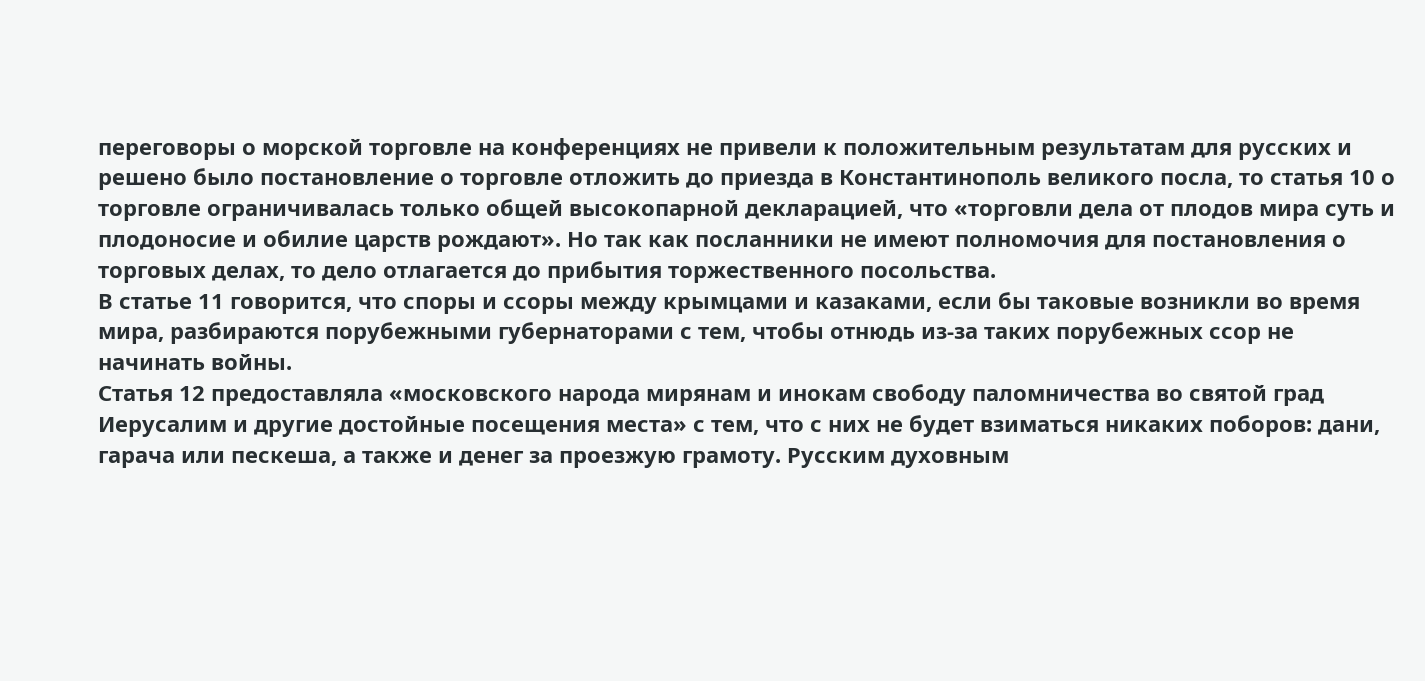переговоры о морской торговле на конференциях не привели к положительным результатам для русских и решено было постановление о торговле отложить до приезда в Константинополь великого посла, то статья 10 о торговле ограничивалась только общей высокопарной декларацией, что «торговли дела от плодов мира суть и плодоносие и обилие царств рождают». Но так как посланники не имеют полномочия для постановления о торговых делах, то дело отлагается до прибытия торжественного посольства.
В статье 11 говорится, что споры и ссоры между крымцами и казаками, если бы таковые возникли во время мира, разбираются порубежными губернаторами с тем, чтобы отнюдь из-за таких порубежных ссор не начинать войны.
Статья 12 предоставляла «московского народа мирянам и инокам свободу паломничества во святой град Иерусалим и другие достойные посещения места» с тем, что с них не будет взиматься никаких поборов: дани, гарача или пескеша, а также и денег за проезжую грамоту. Русским духовным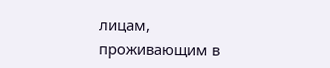лицам, проживающим в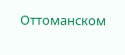Оттоманском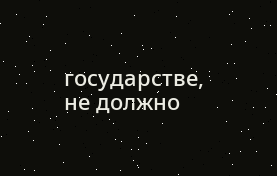государстве, не должно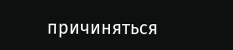причиняться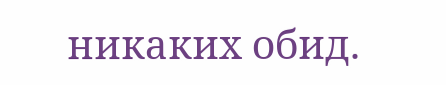никаких обид.